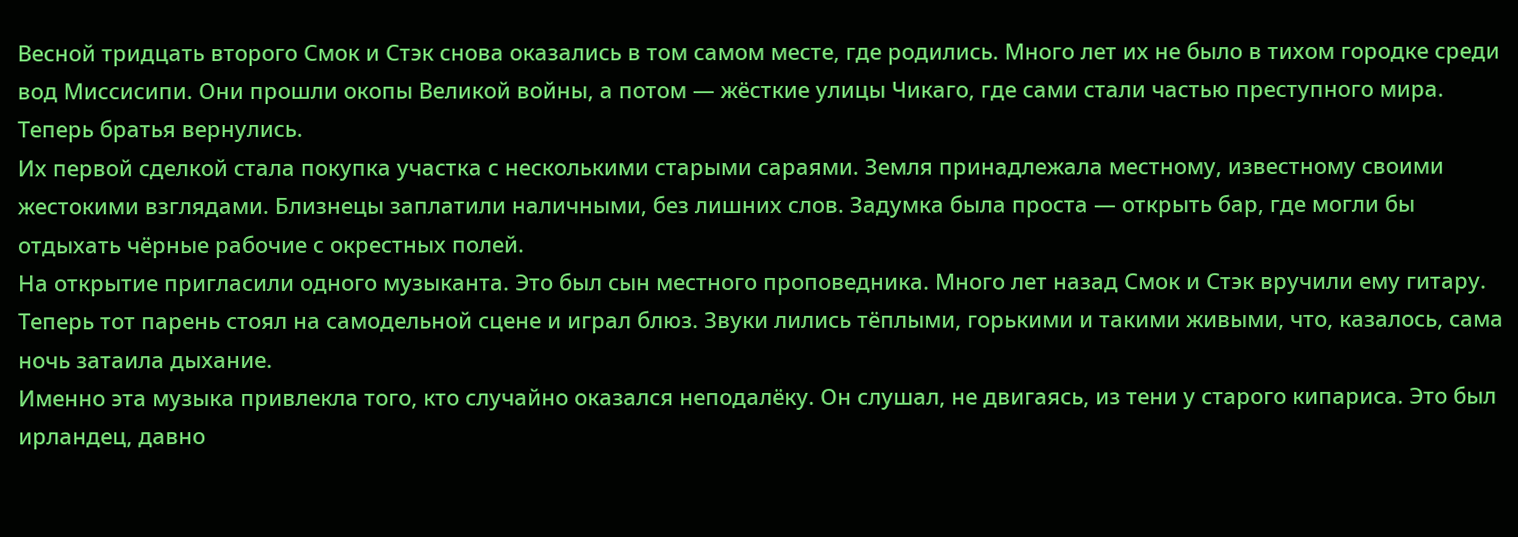Весной тридцать второго Смок и Стэк снова оказались в том самом месте, где родились. Много лет их не было в тихом городке среди вод Миссисипи. Они прошли окопы Великой войны, а потом — жёсткие улицы Чикаго, где сами стали частью преступного мира. Теперь братья вернулись.
Их первой сделкой стала покупка участка с несколькими старыми сараями. Земля принадлежала местному, известному своими жестокими взглядами. Близнецы заплатили наличными, без лишних слов. Задумка была проста — открыть бар, где могли бы отдыхать чёрные рабочие с окрестных полей.
На открытие пригласили одного музыканта. Это был сын местного проповедника. Много лет назад Смок и Стэк вручили ему гитару. Теперь тот парень стоял на самодельной сцене и играл блюз. Звуки лились тёплыми, горькими и такими живыми, что, казалось, сама ночь затаила дыхание.
Именно эта музыка привлекла того, кто случайно оказался неподалёку. Он слушал, не двигаясь, из тени у старого кипариса. Это был ирландец, давно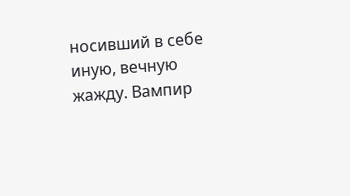носивший в себе иную, вечную жажду. Вампир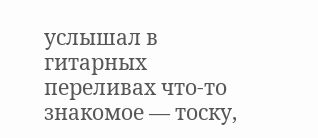услышал в гитарных переливах что-то знакомое — тоску,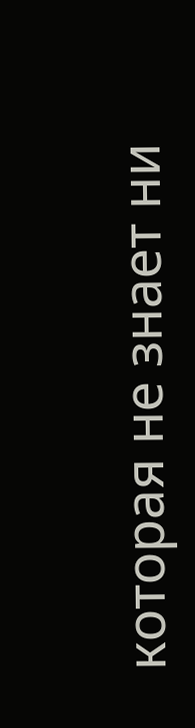которая не знает ни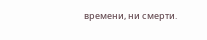времени, ни смерти.